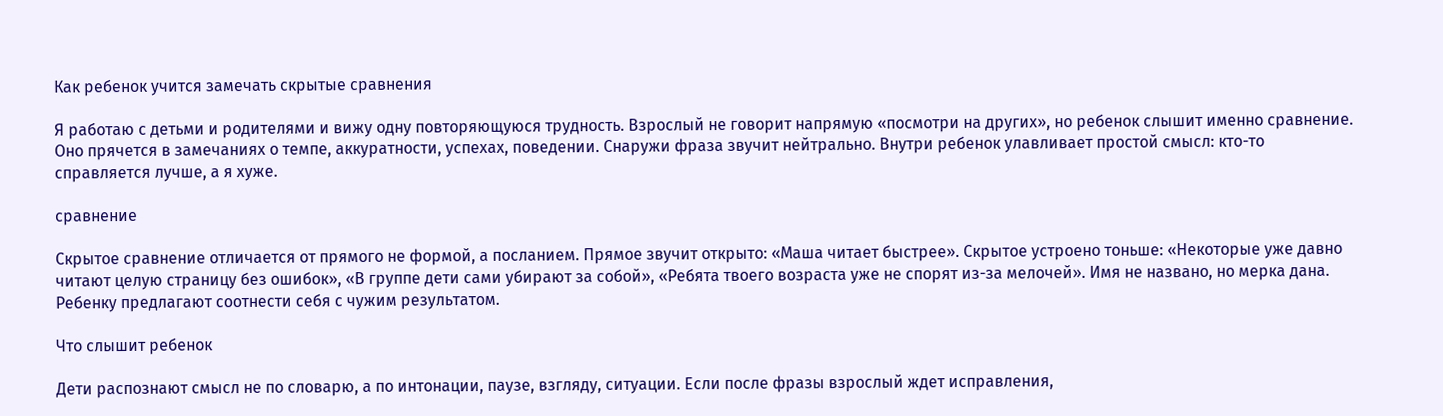Как ребенок учится замечать скрытые сравнения

Я работаю с детьми и родителями и вижу одну повторяющуюся трудность. Взрослый не говорит напрямую «посмотри на других», но ребенок слышит именно сравнение. Оно прячется в замечаниях о темпе, аккуратности, успехах, поведении. Снаружи фраза звучит нейтрально. Внутри ребенок улавливает простой смысл: кто-то справляется лучше, а я хуже.

сравнение

Скрытое сравнение отличается от прямого не формой, а посланием. Прямое звучит открыто: «Маша читает быстрее». Скрытое устроено тоньше: «Некоторые уже давно читают целую страницу без ошибок», «В группе дети сами убирают за собой», «Ребята твоего возраста уже не спорят из-за мелочей». Имя не названо, но мерка дана. Ребенку предлагают соотнести себя с чужим результатом.

Что слышит ребенок

Дети распознают смысл не по словарю, а по интонации, паузе, взгляду, ситуации. Если после фразы взрослый ждет исправления,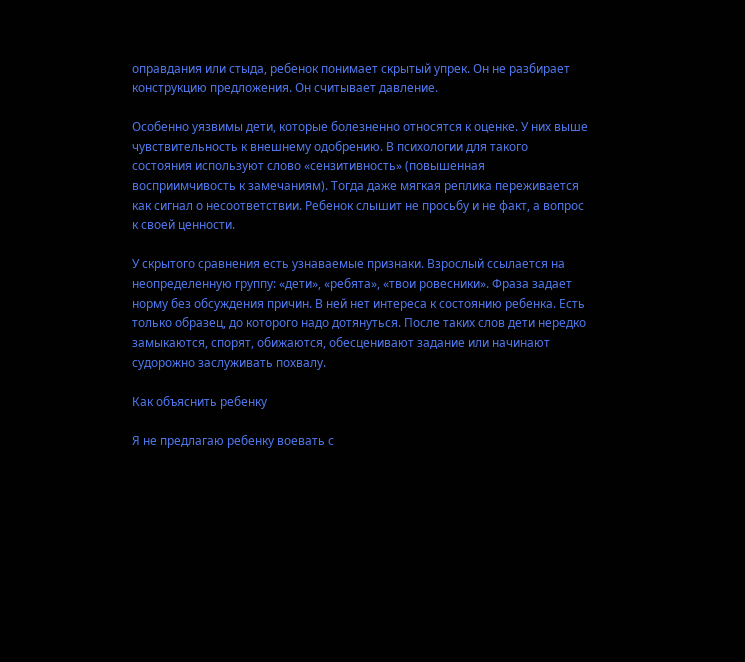оправдания или стыда, ребенок понимает скрытый упрек. Он не разбирает конструкцию предложения. Он считывает давление.

Особенно уязвимы дети, которые болезненно относятся к оценке. У них выше чувствительность к внешнему одобрению. В психологии для такого состояния используют слово «сензитивность» (повышенная восприимчивость к замечаниям). Тогда даже мягкая реплика переживается как сигнал о несоответствии. Ребенок слышит не просьбу и не факт, а вопрос к своей ценности.

У скрытого сравнения есть узнаваемые признаки. Взрослый ссылается на неопределенную группу: «дети», «ребята», «твои ровесники». Фраза задает норму без обсуждения причин. В ней нет интереса к состоянию ребенка. Есть только образец, до которого надо дотянуться. После таких слов дети нередко замыкаются, спорят, обижаются, обесценивают задание или начинают судорожно заслуживать похвалу.

Как объяснить ребенку

Я не предлагаю ребенку воевать с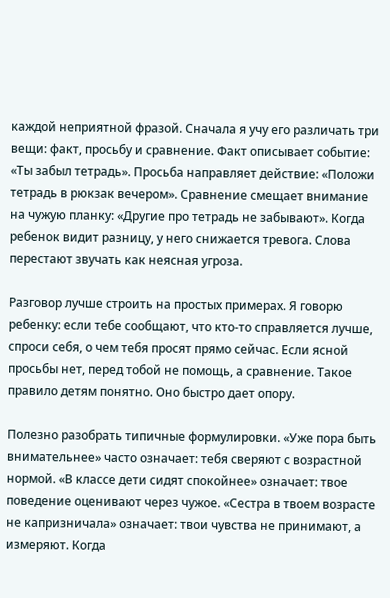каждой неприятной фразой. Сначала я учу его различать три вещи: факт, просьбу и сравнение. Факт описывает событие: «Ты забыл тетрадь». Просьба направляет действие: «Положи тетрадь в рюкзак вечером». Сравнение смещает внимание на чужую планку: «Другие про тетрадь не забывают». Когда ребенок видит разницу, у него снижается тревога. Слова перестают звучать как неясная угроза.

Разговор лучше строить на простых примерах. Я говорю ребенку: если тебе сообщают, что кто-то справляется лучше, спроси себя, о чем тебя просят прямо сейчас. Если ясной просьбы нет, перед тобой не помощь, а сравнение. Такое правило детям понятно. Оно быстро дает опору.

Полезно разобрать типичные формулировки. «Уже пора быть внимательнее» часто означает: тебя сверяют с возрастной нормой. «В классе дети сидят спокойнее» означает: твое поведение оценивают через чужое. «Сестра в твоем возрасте не капризничала» означает: твои чувства не принимают, а измеряют. Когда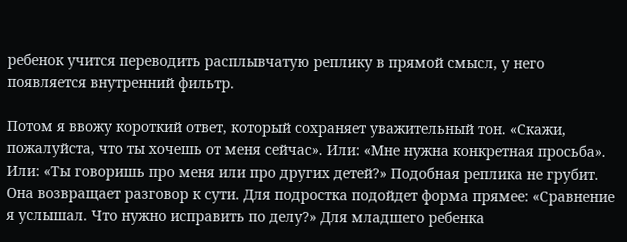ребенок учится переводить расплывчатую реплику в прямой смысл, у него появляется внутренний фильтр.

Потом я ввожу короткий ответ, который сохраняет уважительный тон. «Скажи, пожалуйста, что ты хочешь от меня сейчас». Или: «Мне нужна конкретная просьба». Или: «Ты говоришь про меня или про других детей?» Подобная реплика не грубит. Она возвращает разговор к сути. Для подростка подойдет форма прямее: «Сравнение я услышал. Что нужно исправить по делу?» Для младшего ребенка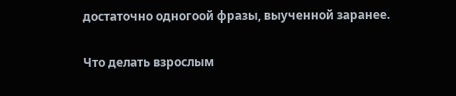достаточно одногоой фразы, выученной заранее.

Что делать взрослым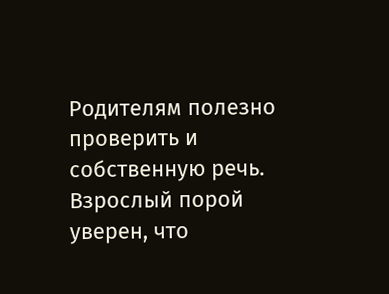Родителям полезно проверить и собственную речь. Взрослый порой уверен, что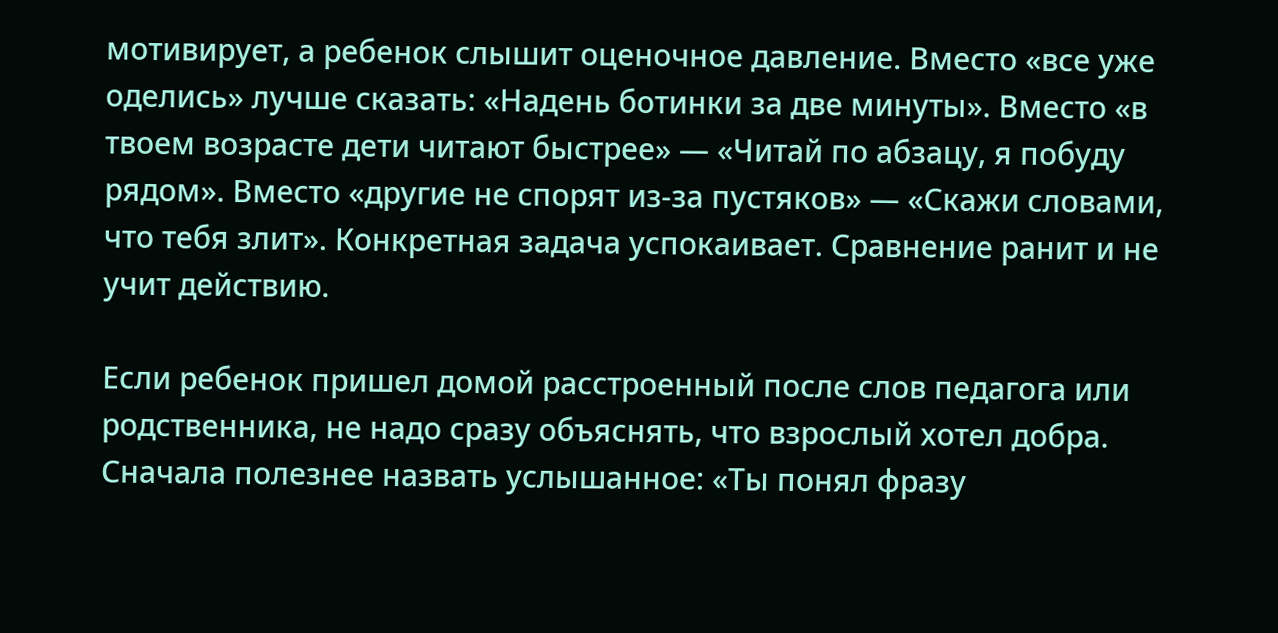мотивирует, а ребенок слышит оценочное давление. Вместо «все уже оделись» лучше сказать: «Надень ботинки за две минуты». Вместо «в твоем возрасте дети читают быстрее» — «Читай по абзацу, я побуду рядом». Вместо «другие не спорят из-за пустяков» — «Скажи словами, что тебя злит». Конкретная задача успокаивает. Сравнение ранит и не учит действию.

Если ребенок пришел домой расстроенный после слов педагога или родственника, не надо сразу объяснять, что взрослый хотел добра. Сначала полезнее назвать услышанное: «Ты понял фразу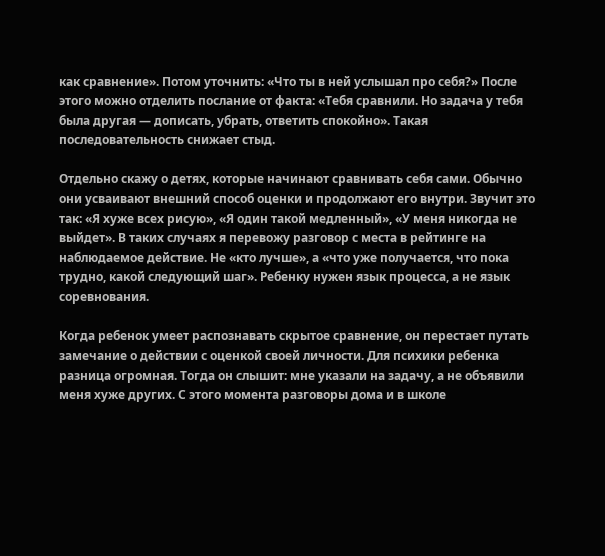как сравнение». Потом уточнить: «Что ты в ней услышал про себя?» После этого можно отделить послание от факта: «Тебя сравнили. Но задача у тебя была другая — дописать, убрать, ответить спокойно». Такая последовательность снижает стыд.

Отдельно скажу о детях, которые начинают сравнивать себя сами. Обычно они усваивают внешний способ оценки и продолжают его внутри. Звучит это так: «Я хуже всех рисую», «Я один такой медленный», «У меня никогда не выйдет». В таких случаях я перевожу разговор с места в рейтинге на наблюдаемое действие. Не «кто лучше», а «что уже получается, что пока трудно, какой следующий шаг». Ребенку нужен язык процесса, а не язык соревнования.

Когда ребенок умеет распознавать скрытое сравнение, он перестает путать замечание о действии с оценкой своей личности. Для психики ребенка разница огромная. Тогда он слышит: мне указали на задачу, а не объявили меня хуже других. С этого момента разговоры дома и в школе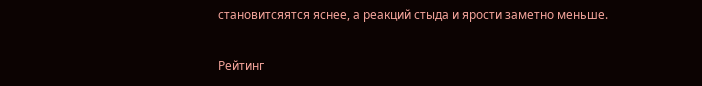становитсяятся яснее, а реакций стыда и ярости заметно меньше.

Рейтинг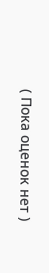( Пока оценок нет )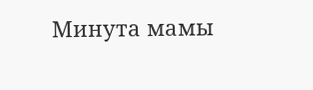Минута мамы